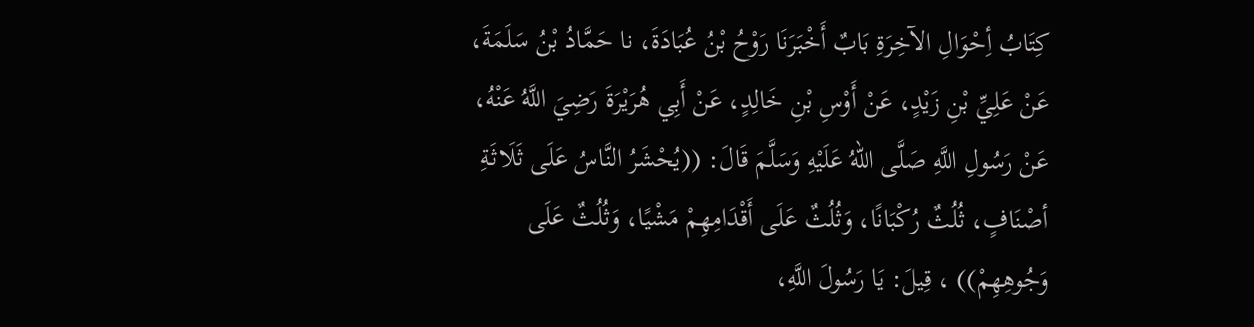كِتَابُ أِحْوَالِ الآخِرَةِ بَابٌ أَخْبَرَنَا رَوْحُ بْنُ عُبَادَةَ، نا حَمَّادُ بْنُ سَلَمَةَ، عَنْ عَلِيِّ بْنِ زَيْدٍ، عَنْ أَوْسِ بْنِ خَالِدٍ، عَنْ أَبِي هُرَيْرَةَ رَضِيَ اللَّهُ عَنْهُ، عَنْ رَسُولِ اللَّهِ صَلَّى اللهُ عَلَيْهِ وَسَلَّمَ قَالَ: ((يُحْشَرُ النَّاسُ عَلَى ثَلَاثَةِ أصْنَافٍ، ثُلُثٌ رُكْبَانًا، وَثُلُثٌ عَلَى أَقْدَامِهِمْ مَشْيًا، وَثُلُثٌ عَلَى وَجُوهِهِمْ)) ، قِيلَ: يَا رَسُولَ اللَّهِ،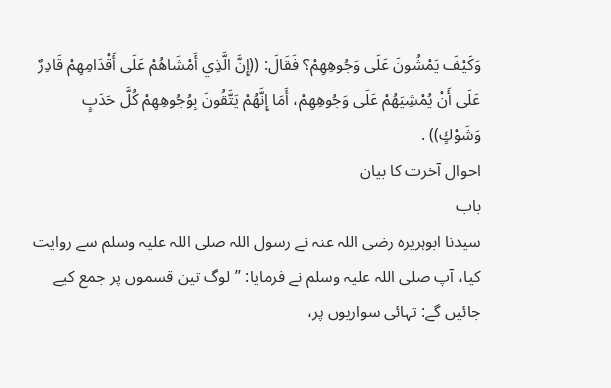وَكَيْفَ يَمْشُونَ عَلَى وَجُوهِهِمْ؟ فَقَالَ: ((إِنَّ الَّذِي أَمْشَاهُمْ عَلَى أَقْدَامِهِمْ قَادِرٌ عَلَى أَنْ يُمْشِيَهُمْ عَلَى وَجُوهِهِمْ، أَمَا إِنَّهُمْ يَتَّقُونَ بِوُجُوهِهِمْ كُلَّ حَدَبٍ وَشَوْكٍ)) .
احوال آخرت کا بیان
باب
سیدنا ابوہریرہ رضی اللہ عنہ نے رسول اللہ صلی اللہ علیہ وسلم سے روایت کیا، آپ صلی اللہ علیہ وسلم نے فرمایا: ’’لوگ تین قسموں پر جمع کیے جائیں گے: تہائی سواریوں پر،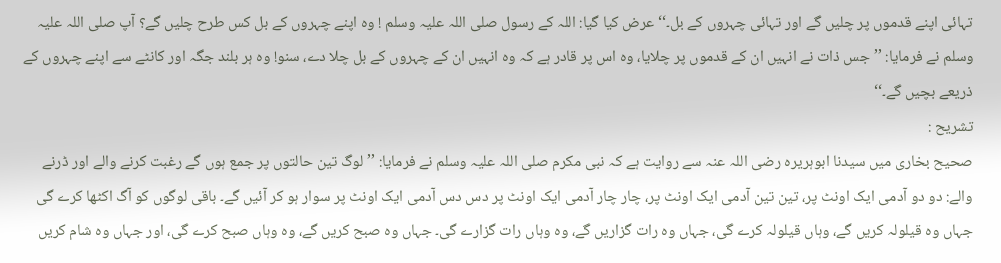تہائی اپنے قدموں پر چلیں گے اور تہائی چہروں کے بل۔‘‘ عرض کیا گیا: اللہ کے رسول صلی اللہ علیہ وسلم ! وہ اپنے چہروں کے بل کس طرح چلیں گے؟ آپ صلی اللہ علیہ وسلم نے فرمایا: ’’جس ذات نے انہیں ان کے قدموں پر چلایا، وہ اس پر قادر ہے کہ وہ انہیں ان کے چہروں کے بل چلا دے، سنو! وہ ہر بلند جگہ اور کانٹے سے اپنے چہروں کے ذریعے بچیں گے۔‘‘
تشریح :
صحیح بخاری میں سیدنا ابوہریرہ رضی اللہ عنہ سے روایت ہے کہ نبی مکرم صلی اللہ علیہ وسلم نے فرمایا: ’’لوگ تین حالتوں پر جمع ہوں گے رغبت کرنے والے اور ڈرنے والے: دو دو آدمی ایک اونٹ پر، تین تین آدمی ایک اونٹ پر، چار چار آدمی ایک اونٹ پر دس دس آدمی ایک اونٹ پر سوار ہو کر آئیں گے۔ باقی لوگوں کو آگ اکٹھا کرے گی جہاں وہ قیلولہ کریں گے، وہاں قیلولہ کرے گی، جہاں وہ رات گزاریں گے، وہ وہاں رات گزارے گی۔ جہاں وہ صبح کریں گے، وہ وہاں صبح کرے گی، اور جہاں وہ شام کریں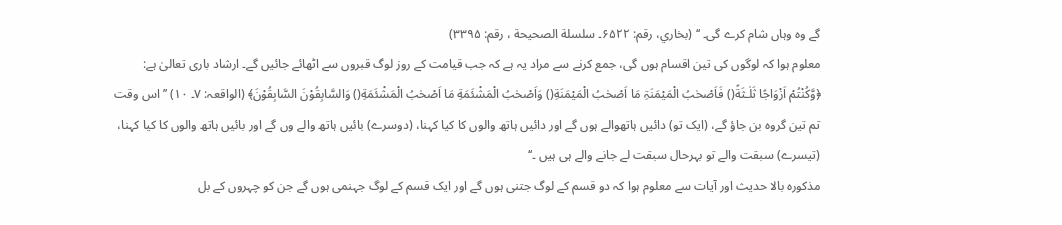گے وہ وہاں شام کرے گی۔ ‘‘ (بخاري، رقم: ۶۵۲۲۔ سلسلة الصحیحة ، رقم: ۳۳۹۵)
معلوم ہوا کہ لوگوں کی تین اقسام ہوں گی، جمع کرنے سے مراد یہ ہے کہ جب قیامت کے روز لوگ قبروں سے اٹھائے جائیں گے۔ ارشاد باری تعالیٰ ہے:
﴿وَّکُنْتُمْ اَزْوَاجًا ثَلٰـثَةً() فَاَصْحٰبُ الْمَیْمَنَۃِ مَا اَصْحٰبُ الْمَیْمَنَةِ() وَاَصْحٰبُ الْمَشْئَمَةِ مَا اَصْحٰبُ الْمَشْئَمَةِ() وَالسَّابِقُوْنَ السَّابِقُوْنَ﴾ (الواقعہ: ۷۔ ۱۰) ’’اس وقت تم تین گروہ بن جاؤ گے، (ایک تو) دائیں ہاتھوالے ہوں گے اور دائیں ہاتھ والوں کا کیا کہنا، (دوسرے) بائیں ہاتھ والے وں گے اور بائیں ہاتھ والوں کا کیا کہنا، (تیسرے) سبقت والے تو بہرحال سبقت لے جانے والے ہی ہیں ۔‘‘
مذکورہ بالا حدیث اور آیات سے معلوم ہوا کہ دو قسم کے لوگ جتنی ہوں گے اور ایک قسم کے لوگ جہنمی ہوں گے جن کو چہروں کے بل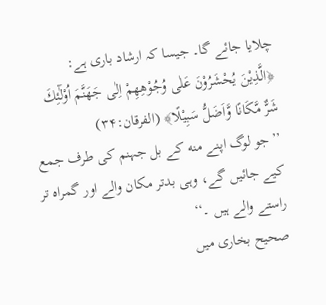چلایا جائے گا۔ جیسا کہ ارشاد باری ہے:
﴿الَّذِیْنَ یُحْشَرُوْنَ عَلٰی وُجُوْهِهِمْ اِلٰی جَهَنَّمَ اُوْلٰٓئِكَ شَرٌّ مَّکَانًا وَّاَضَلُّ سَبِیْلًا﴾ (الفرقان:۳۴)
’’جو لوگ اپنے منه کے بل جہنم کی طرف جمع کیے جائیں گے، وہی بدتر مکان والے اور گمراہ تر راستے والے ہیں ۔‘‘
صحیح بخاری میں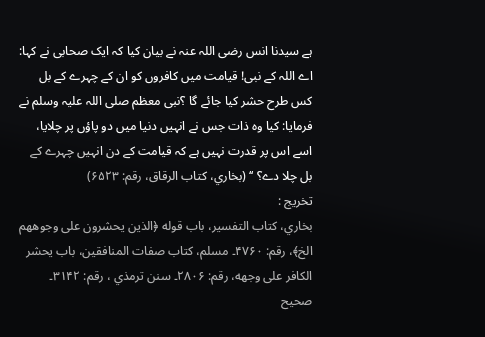ہے سیدنا انس رضی اللہ عنہ نے بیان کیا کہ ایک صحابی نے کہا: اے اللہ کے نبی! قیامت میں کافروں کو ان کے چہرے کے بل کس طرح حشر کیا جائے گا ؟نبی معظم صلی اللہ علیہ وسلم نے فرمایا: کیا وہ ذات جس نے انہیں دنیا میں دو پاؤں پر چلایا، اسے اس پر قدرت نہیں ہے کہ قیامت کے دن انہیں چہرے کے بل چلا دے؟ ‘‘ (بخاري، کتاب الرقاق، رقم: ۶۵۲۳)
تخریج :
بخاري، کتاب التفسیر، باب قوله ﴿الذین یحشرون علی وجوههم الخ﴾، رقم: ۴۷۶۰۔ مسلم، کتاب صفات المنافقین، باب یحشر الکافر علی وجهه، رقم: ۲۸۰۶۔ سنن ترمذي ، رقم: ۳۱۴۲۔
صحیح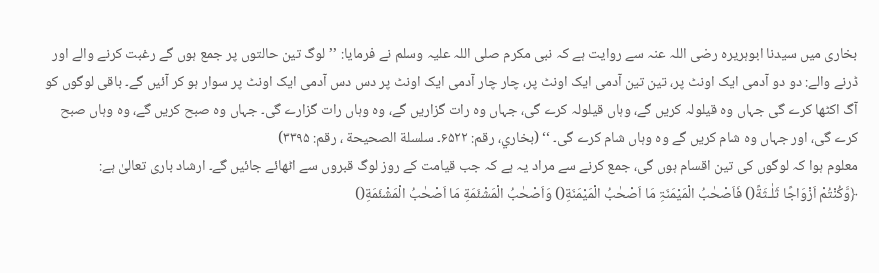بخاری میں سیدنا ابوہریرہ رضی اللہ عنہ سے روایت ہے کہ نبی مکرم صلی اللہ علیہ وسلم نے فرمایا: ’’لوگ تین حالتوں پر جمع ہوں گے رغبت کرنے والے اور ڈرنے والے: دو دو آدمی ایک اونٹ پر، تین تین آدمی ایک اونٹ پر، چار چار آدمی ایک اونٹ پر دس دس آدمی ایک اونٹ پر سوار ہو کر آئیں گے۔ باقی لوگوں کو آگ اکٹھا کرے گی جہاں وہ قیلولہ کریں گے، وہاں قیلولہ کرے گی، جہاں وہ رات گزاریں گے، وہ وہاں رات گزارے گی۔ جہاں وہ صبح کریں گے، وہ وہاں صبح کرے گی، اور جہاں وہ شام کریں گے وہ وہاں شام کرے گی۔ ‘‘ (بخاري، رقم: ۶۵۲۲۔ سلسلة الصحیحة ، رقم: ۳۳۹۵)
معلوم ہوا کہ لوگوں کی تین اقسام ہوں گی، جمع کرنے سے مراد یہ ہے کہ جب قیامت کے روز لوگ قبروں سے اٹھائے جائیں گے۔ ارشاد باری تعالیٰ ہے:
﴿وَّکُنْتُمْ اَزْوَاجًا ثَلٰـثَةً() فَاَصْحٰبُ الْمَیْمَنَۃِ مَا اَصْحٰبُ الْمَیْمَنَةِ() وَاَصْحٰبُ الْمَشْئَمَةِ مَا اَصْحٰبُ الْمَشْئَمَةِ()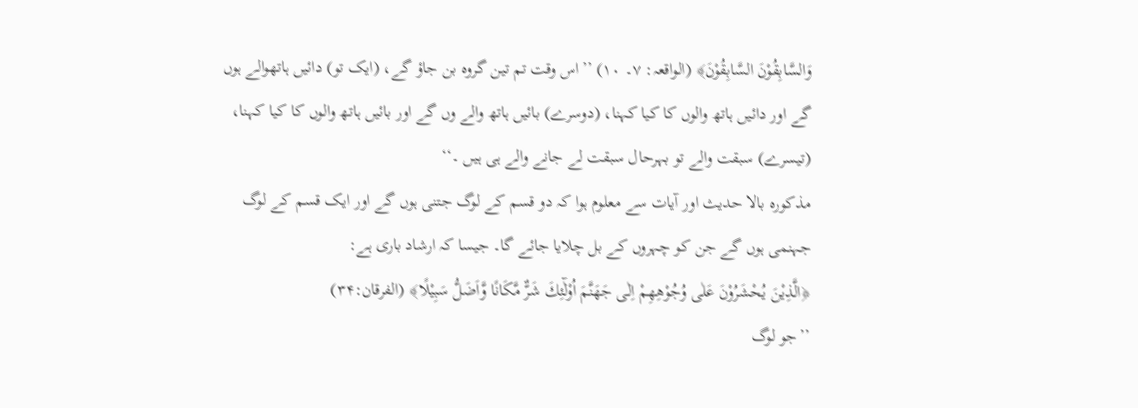وَالسَّابِقُوْنَ السَّابِقُوْنَ﴾ (الواقعہ: ۷۔ ۱۰) ’’اس وقت تم تین گروہ بن جاؤ گے، (ایک تو) دائیں ہاتھوالے ہوں گے اور دائیں ہاتھ والوں کا کیا کہنا، (دوسرے) بائیں ہاتھ والے وں گے اور بائیں ہاتھ والوں کا کیا کہنا، (تیسرے) سبقت والے تو بہرحال سبقت لے جانے والے ہی ہیں ۔‘‘
مذکورہ بالا حدیث اور آیات سے معلوم ہوا کہ دو قسم کے لوگ جتنی ہوں گے اور ایک قسم کے لوگ جہنمی ہوں گے جن کو چہروں کے بل چلایا جائے گا۔ جیسا کہ ارشاد باری ہے:
﴿الَّذِیْنَ یُحْشَرُوْنَ عَلٰی وُجُوْهِهِمْ اِلٰی جَهَنَّمَ اُوْلٰٓئِكَ شَرٌّ مَّکَانًا وَّاَضَلُّ سَبِیْلًا﴾ (الفرقان:۳۴)
’’جو لوگ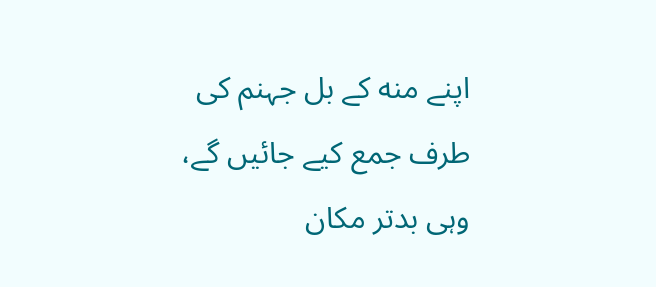اپنے منه کے بل جہنم کی طرف جمع کیے جائیں گے، وہی بدتر مکان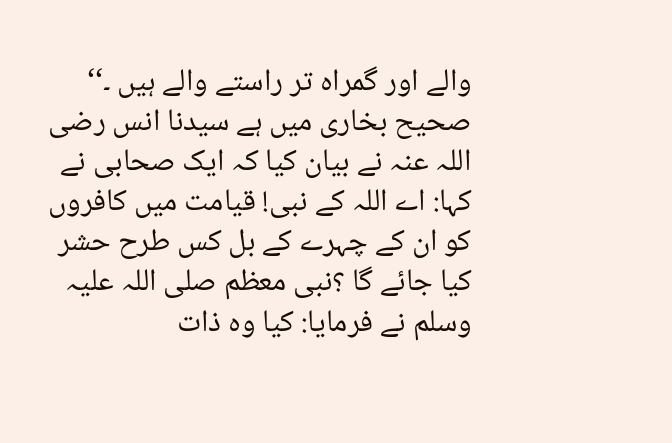والے اور گمراہ تر راستے والے ہیں ۔‘‘
صحیح بخاری میں ہے سیدنا انس رضی اللہ عنہ نے بیان کیا کہ ایک صحابی نے کہا: اے اللہ کے نبی! قیامت میں کافروں کو ان کے چہرے کے بل کس طرح حشر کیا جائے گا ؟نبی معظم صلی اللہ علیہ وسلم نے فرمایا: کیا وہ ذات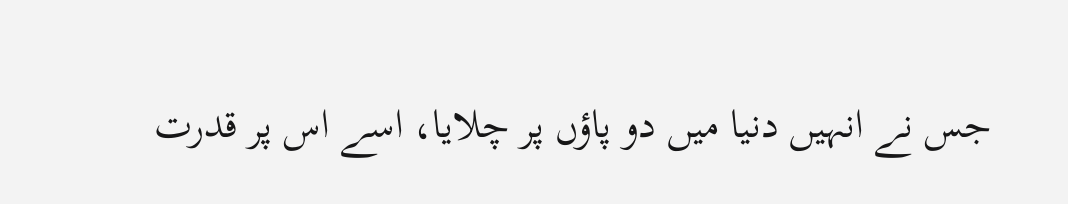جس نے انہیں دنیا میں دو پاؤں پر چلایا، اسے اس پر قدرت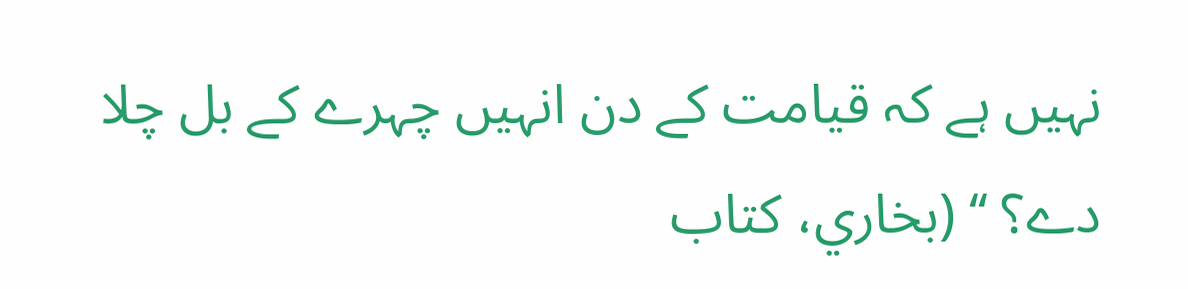نہیں ہے کہ قیامت کے دن انہیں چہرے کے بل چلا دے؟ ‘‘ (بخاري، کتاب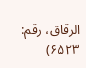الرقاق، رقم: ۶۵۲۳)